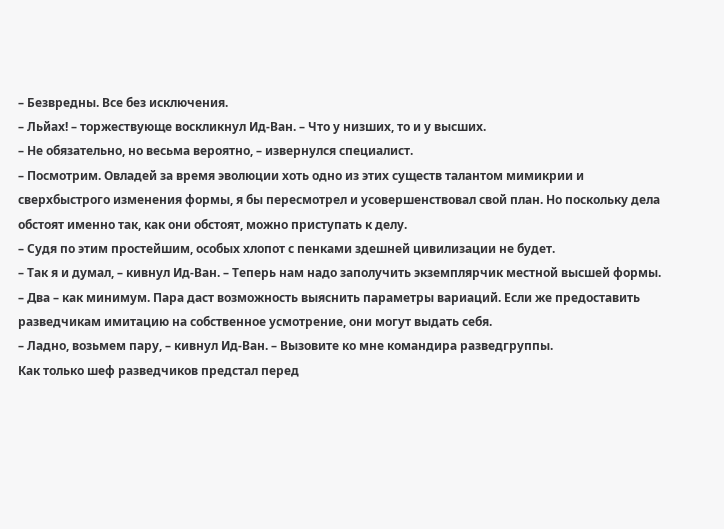– Безвредны. Все без исключения.
– Льйах! – торжествующе воскликнул Ид-Ван. – Что у низших, то и у высших.
– Не обязательно, но весьма вероятно, – извернулся специалист.
– Посмотрим. Овладей за время эволюции хоть одно из этих существ талантом мимикрии и сверхбыстрого изменения формы, я бы пересмотрел и усовершенствовал свой план. Но поскольку дела обстоят именно так, как они обстоят, можно приступать к делу.
– Судя по этим простейшим, особых хлопот с пенками здешней цивилизации не будет.
– Так я и думал, – кивнул Ид-Ван. – Теперь нам надо заполучить экземплярчик местной высшей формы.
– Два – как минимум. Пара даст возможность выяснить параметры вариаций. Если же предоставить разведчикам имитацию на собственное усмотрение, они могут выдать себя.
– Ладно, возьмем пару, – кивнул Ид-Ван. – Вызовите ко мне командира разведгруппы.
Как только шеф разведчиков предстал перед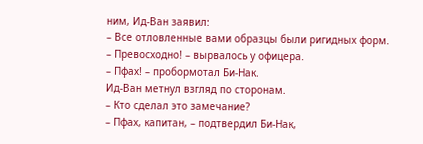ним, Ид-Ван заявил:
– Все отловленные вами образцы были ригидных форм.
– Превосходно! – вырвалось у офицера.
– Пфах! – пробормотал Би-Нак.
Ид-Ван метнул взгляд по сторонам.
– Кто сделал это замечание?
– Пфах, капитан, – подтвердил Би-Нак,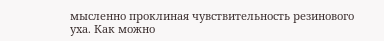мысленно проклиная чувствительность резинового уха. Как можно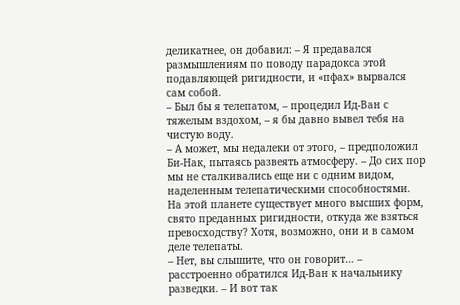деликатнее, он добавил: – Я предавался размышлениям по поводу парадокса этой подавляющей ригидности, и «пфах» вырвался сам собой.
– Был бы я телепатом, – процедил Ид-Ван с тяжелым вздохом, – я бы давно вывел тебя на чистую воду.
– А может, мы недалеки от этого, – предположил Би-Нак, пытаясь развеять атмосферу. – До сих пор мы не сталкивались еще ни с одним видом, наделенным телепатическими способностями. На этой планете существует много высших форм, свято преданных ригидности, откуда же взяться превосходству? Хотя, возможно, они и в самом деле телепаты.
– Нет, вы слышите, что он говорит… – расстроенно обратился Ид-Ван к начальнику разведки. – И вот так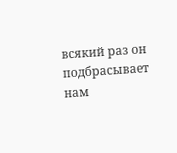всякий раз он подбрасывает нам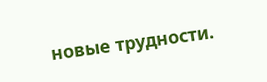новые трудности.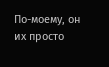По-моему, он их просто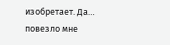изобретает. Да… повезло мне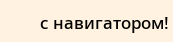с навигатором!